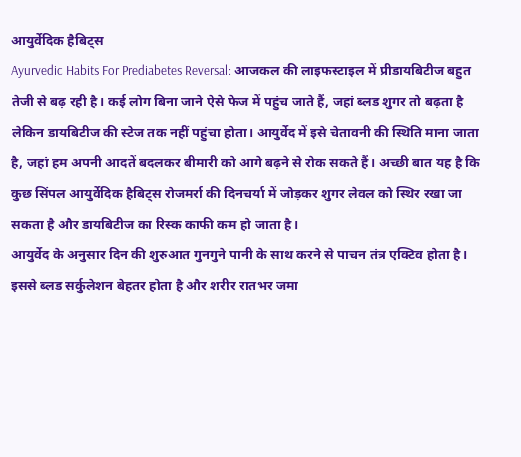आयुर्वेदिक हैबिट्स
Ayurvedic Habits For Prediabetes Reversal: आजकल की लाइफस्टाइल में प्रीडायबिटीज बहुत तेजी से बढ़ रही है। कई लोग बिना जाने ऐसे फेज में पहुंच जाते हैं, जहां ब्लड शुगर तो बढ़ता है लेकिन डायबिटीज की स्टेज तक नहीं पहुंचा होता। आयुर्वेद में इसे चेतावनी की स्थिति माना जाता है, जहां हम अपनी आदतें बदलकर बीमारी को आगे बढ़ने से रोक सकते हैं। अच्छी बात यह है कि कुछ सिंपल आयुर्वेदिक हैबिट्स रोजमर्रा की दिनचर्या में जोड़कर शुगर लेवल को स्थिर रखा जा सकता है और डायबिटीज का रिस्क काफी कम हो जाता है।
आयुर्वेद के अनुसार दिन की शुरुआत गुनगुने पानी के साथ करने से पाचन तंत्र एक्टिव होता है। इससे ब्लड सर्कुलेशन बेहतर होता है और शरीर रातभर जमा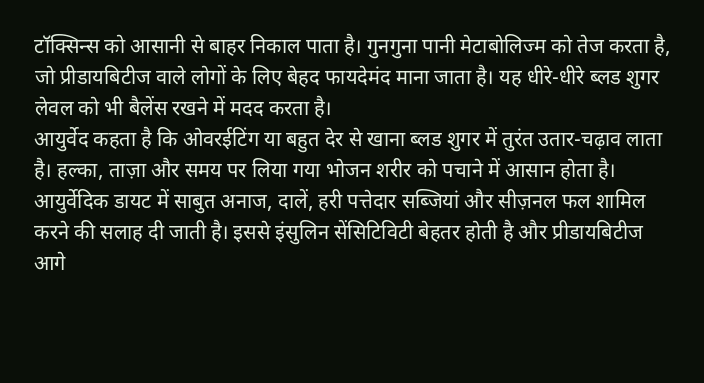टॉक्सिन्स को आसानी से बाहर निकाल पाता है। गुनगुना पानी मेटाबोलिज्म को तेज करता है, जो प्रीडायबिटीज वाले लोगों के लिए बेहद फायदेमंद माना जाता है। यह धीरे-धीरे ब्लड शुगर लेवल को भी बैलेंस रखने में मदद करता है।
आयुर्वेद कहता है कि ओवरईटिंग या बहुत देर से खाना ब्लड शुगर में तुरंत उतार-चढ़ाव लाता है। हल्का, ताज़ा और समय पर लिया गया भोजन शरीर को पचाने में आसान होता है। आयुर्वेदिक डायट में साबुत अनाज, दालें, हरी पत्तेदार सब्जियां और सीज़नल फल शामिल करने की सलाह दी जाती है। इससे इंसुलिन सेंसिटिविटी बेहतर होती है और प्रीडायबिटीज आगे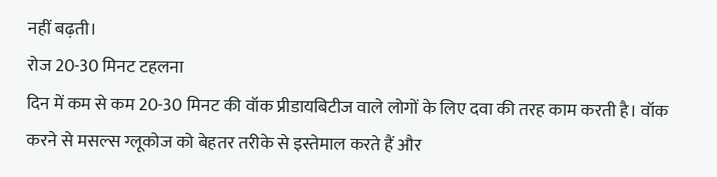नहीं बढ़ती।
रोज 20-30 मिनट टहलना
दिन में कम से कम 20-30 मिनट की वॉक प्रीडायबिटीज वाले लोगों के लिए दवा की तरह काम करती है। वॉक करने से मसल्स ग्लूकोज को बेहतर तरीके से इस्तेमाल करते हैं और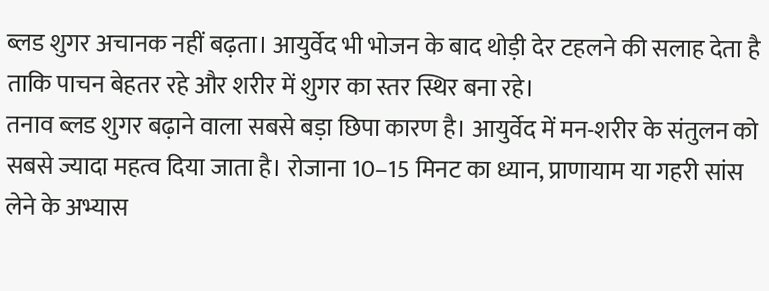ब्लड शुगर अचानक नहीं बढ़ता। आयुर्वेद भी भोजन के बाद थोड़ी देर टहलने की सलाह देता है ताकि पाचन बेहतर रहे और शरीर में शुगर का स्तर स्थिर बना रहे।
तनाव ब्लड शुगर बढ़ाने वाला सबसे बड़ा छिपा कारण है। आयुर्वेद में मन-शरीर के संतुलन को सबसे ज्यादा महत्व दिया जाता है। रोजाना 10–15 मिनट का ध्यान, प्राणायाम या गहरी सांस लेने के अभ्यास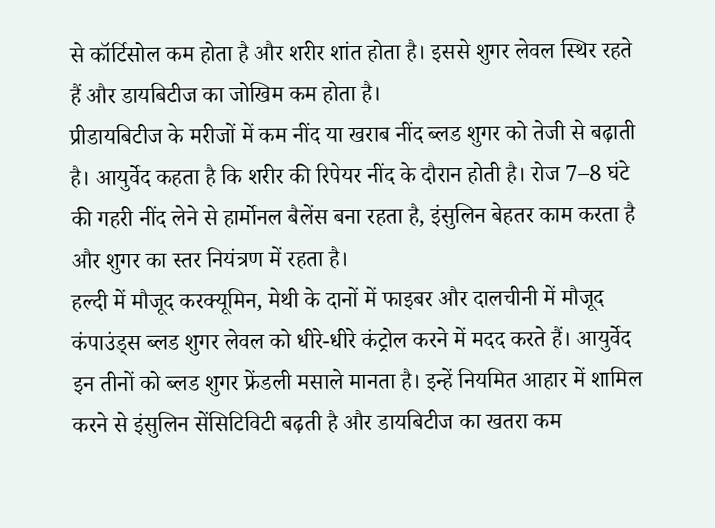से कॉर्टिसोल कम होता है और शरीर शांत होता है। इससे शुगर लेवल स्थिर रहते हैं और डायबिटीज का जोखिम कम होता है।
प्रीडायबिटीज के मरीजों में कम नींद या खराब नींद ब्लड शुगर को तेजी से बढ़ाती है। आयुर्वेद कहता है कि शरीर की रिपेयर नींद के दौरान होती है। रोज 7–8 घंटे की गहरी नींद लेने से हार्मोनल बैलेंस बना रहता है, इंसुलिन बेहतर काम करता है और शुगर का स्तर नियंत्रण में रहता है।
हल्दी में मौजूद करक्यूमिन, मेथी के दानों में फाइबर और दालचीनी में मौजूद कंपाउंड्स ब्लड शुगर लेवल को धीरे-धीरे कंट्रोल करने में मदद करते हैं। आयुर्वेद इन तीनों को ब्लड शुगर फ्रेंडली मसाले मानता है। इन्हें नियमित आहार में शामिल करने से इंसुलिन सेंसिटिविटी बढ़ती है और डायबिटीज का खतरा कम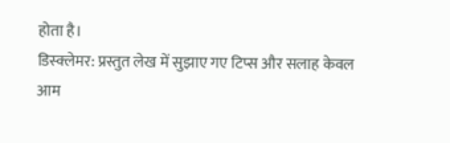होता है।
डिस्क्लेमर: प्रस्तुत लेख में सुझाए गए टिप्स और सलाह केवल आम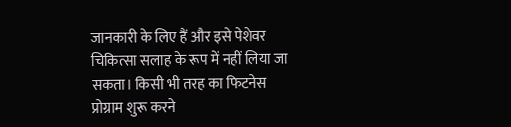जानकारी के लिए हैं और इसे पेशेवर चिकित्सा सलाह के रूप में नहीं लिया जा सकता। किसी भी तरह का फिटनेस प्रोग्राम शुरू करने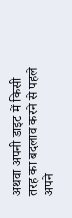अथवा अपनी डाइट में किसी तरह का बदलाव करने से पहले अपने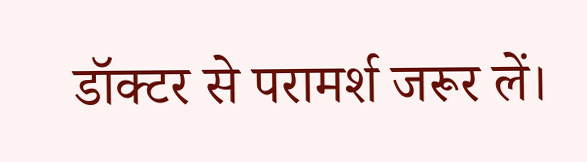डॉक्टर से परामर्श जरूर लें।